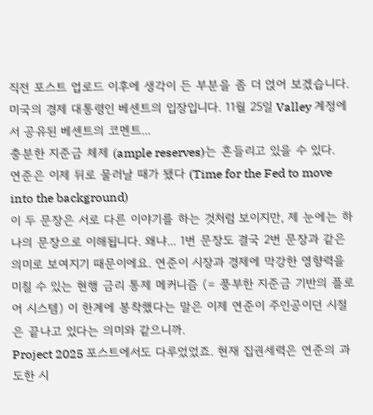직전 포스트 업로드 이후에 생각이 든 부분을 좀 더 얹어 보겠습니다. 미국의 경제 대통령인 베센트의 입장입니다. 11월 25일 Valley 계정에서 공유된 베센트의 코멘트...
충분한 지준금 체제 (ample reserves)는 흔들리고 있을 수 있다.
연준은 이제 뒤로 물러날 때가 됐다 (Time for the Fed to move into the background)
이 두 문장은 서로 다른 이야기를 하는 것처럼 보이지만, 제 눈에는 하나의 문장으로 이해됩니다. 왜냐... 1번 문장도 결국 2번 문장과 같은 의미로 보여지기 때문이에요. 연준이 시장과 경제에 막강한 영향력을 미칠 수 있는 현행 금리 통제 메커니즘 (= 풍부한 지준금 기반의 플로어 시스템) 이 한계에 봉착했다는 말은 이제 연준이 주인공이던 시절은 끝나고 있다는 의미와 같으니까.
Project 2025 포스트에서도 다루었었죠. 현재 집권세력은 연준의 과도한 시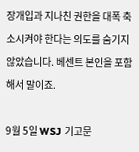장개입과 지나친 권한을 대폭 축소시켜야 한다는 의도를 숨기지 않았습니다. 베센트 본인을 포함해서 말이죠.

9월 5일 WSJ 기고문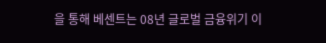을 통해 베센트는 08년 글로벌 금융위기 이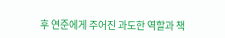후 연준에게 주어진 과도한 역할과 책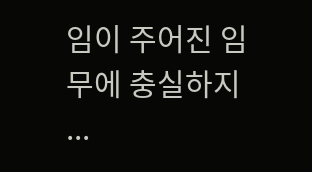임이 주어진 임무에 충실하지 ...